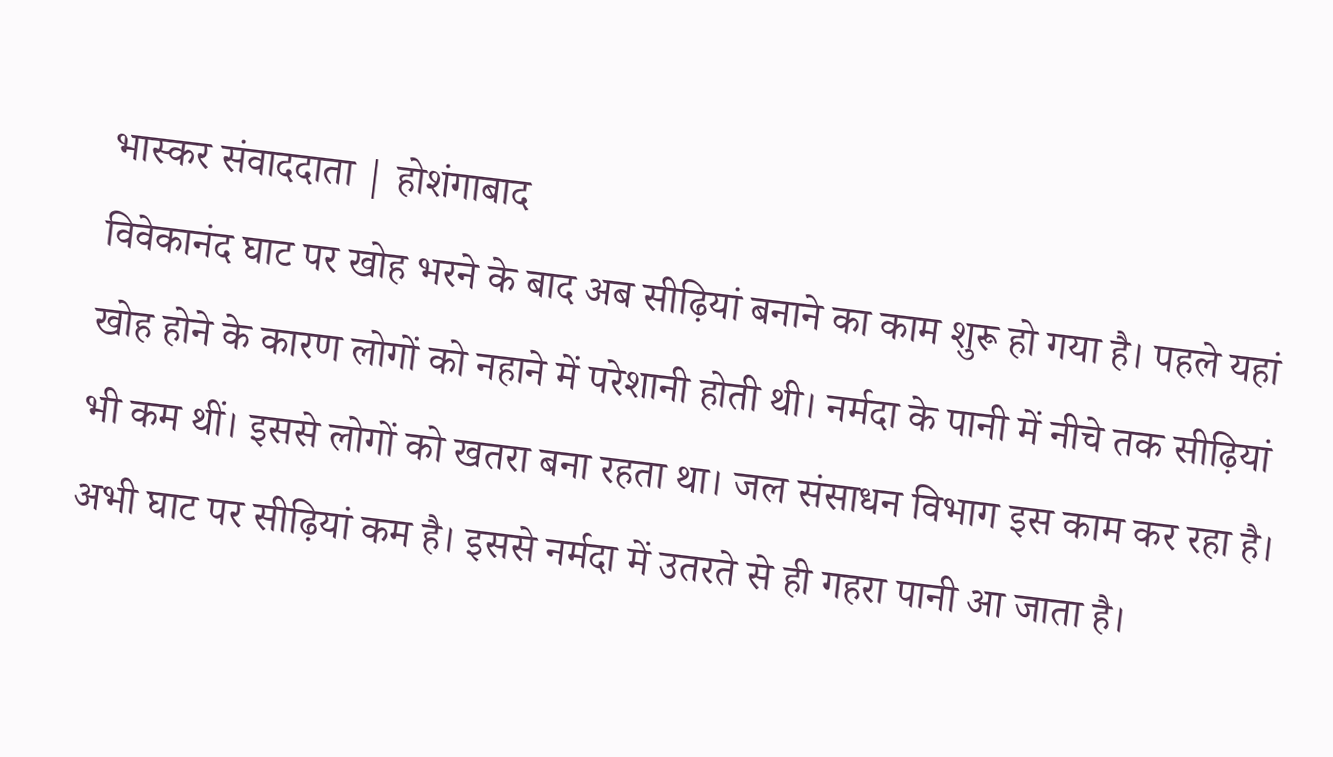भास्कर संवाददाता | होशंगाबाद
विवेकानंद घाट पर खोह भरने के बाद अब सीढ़ियां बनाने का काम शुरू हो गया है। पहले यहां खोह होने के कारण लोगों को नहाने में परेशानी होती थी। नर्मदा के पानी में नीचे तक सीढ़ियां भी कम थीं। इससे लोगों को खतरा बना रहता था। जल संसाधन विभाग इस काम कर रहा है। अभी घाट पर सीढ़ियां कम है। इससे नर्मदा में उतरते से ही गहरा पानी आ जाता है।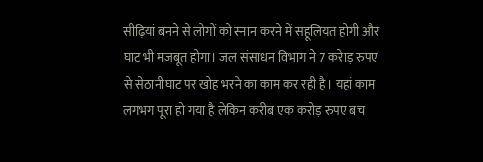सीढ़ियां बनने से लोगों को स्नान करने में सहूलियत होगी और घाट भी मजबूत होगा। जल संसाधन विभाग ने 7 करेाड़ रुपए से सेठानीघाट पर खोह भरने का काम कर रही है। यहां काम लगभग पूरा हो गया है लेकिन करीब एक करोड़ रुपए बच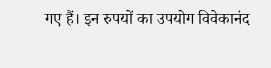गए हैं। इन रुपयों का उपयोग विवेकानंद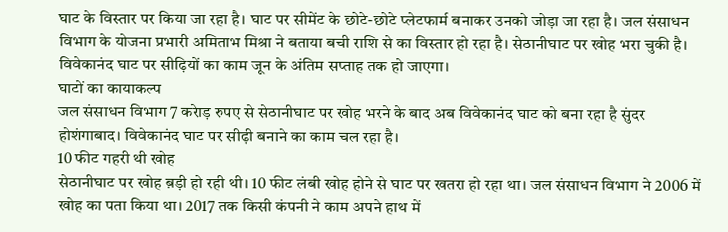घाट के विस्तार पर किया जा रहा है। घाट पर सीमेंट के छोटे-छोटे प्लेटफार्म बनाकर उनको जोड़ा जा रहा है। जल संसाधन विभाग के योजना प्रभारी अमिताभ मिश्रा ने बताया बची राशि से का विस्तार हो रहा है। सेठानीघाट पर खोह भरा चुकी है। विवेकानंद घाट पर सीढ़ियों का काम जून के अंतिम सप्ताह तक हो जाएगा।
घाटों का कायाकल्प
जल संसाधन विभाग 7 करेाड़ रुपए से सेठानीघाट पर खोह भरने के बाद अब विवेकानंद घाट को बना रहा है सुंदर
होशंगाबाद। विवेकानंद घाट पर सीढ़ी बनाने का काम चल रहा है।
10 फीट गहरी थी खोह
सेठानीघाट पर खोह ब़ड़ी हो रही थी। 10 फीट लंबी खोह होने से घाट पर खतरा हो रहा था। जल संसाधन विभाग ने 2006 में खोह का पता किया था। 2017 तक किसी कंपनी ने काम अपने हाथ में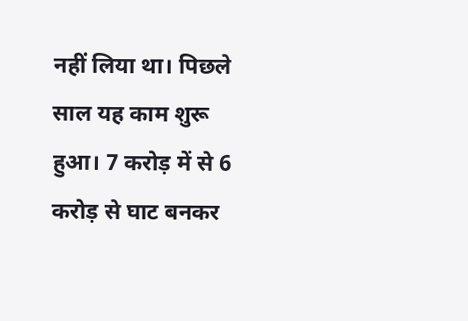नहीं लिया था। पिछले साल यह काम शुरू हुआ। 7 करोड़ में से 6 करोड़ से घाट बनकर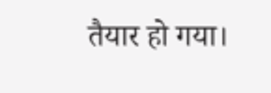तैयार हो गया।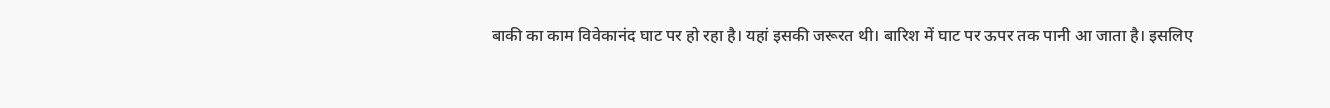बाकी का काम विवेकानंद घाट पर हो रहा है। यहां इसकी जरूरत थी। बारिश में घाट पर ऊपर तक पानी आ जाता है। इसलिए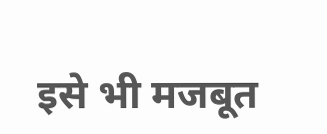इसे भी मजबूत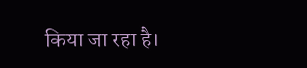किया जा रहा है।